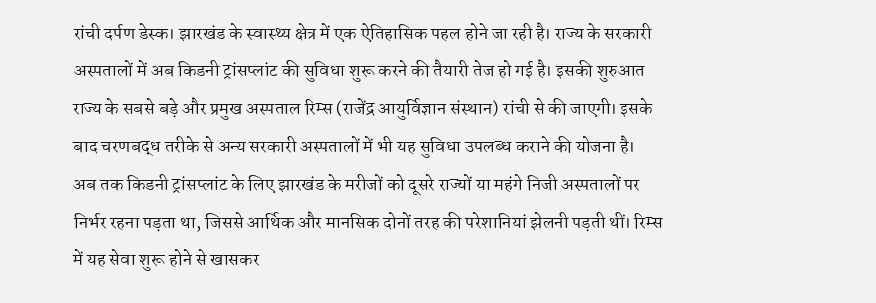रांची दर्पण डेस्क। झारखंड के स्वास्थ्य क्षेत्र में एक ऐतिहासिक पहल होने जा रही है। राज्य के सरकारी अस्पतालों में अब किडनी ट्रांसप्लांट की सुविधा शुरू करने की तैयारी तेज हो गई है। इसकी शुरुआत राज्य के सबसे बड़े और प्रमुख अस्पताल रिम्स (राजेंद्र आयुर्विज्ञान संस्थान) रांची से की जाएगी। इसके बाद चरणबद्ध तरीके से अन्य सरकारी अस्पतालों में भी यह सुविधा उपलब्ध कराने की योजना है।
अब तक किडनी ट्रांसप्लांट के लिए झारखंड के मरीजों को दूसरे राज्यों या महंगे निजी अस्पतालों पर निर्भर रहना पड़ता था, जिससे आर्थिक और मानसिक दोनों तरह की परेशानियां झेलनी पड़ती थीं। रिम्स में यह सेवा शुरू होने से खासकर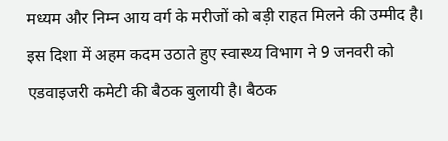मध्यम और निम्न आय वर्ग के मरीजों को बड़ी राहत मिलने की उम्मीद है।
इस दिशा में अहम कदम उठाते हुए स्वास्थ्य विभाग ने 9 जनवरी को एडवाइजरी कमेटी की बैठक बुलायी है। बैठक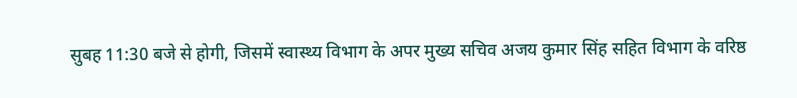सुबह 11:30 बजे से होगी, जिसमें स्वास्थ्य विभाग के अपर मुख्य सचिव अजय कुमार सिंह सहित विभाग के वरिष्ठ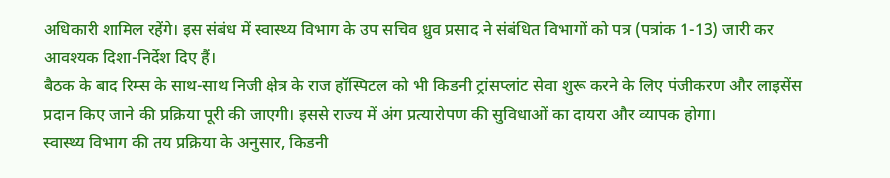अधिकारी शामिल रहेंगे। इस संबंध में स्वास्थ्य विभाग के उप सचिव ध्रुव प्रसाद ने संबंधित विभागों को पत्र (पत्रांक 1-13) जारी कर आवश्यक दिशा-निर्देश दिए हैं।
बैठक के बाद रिम्स के साथ-साथ निजी क्षेत्र के राज हॉस्पिटल को भी किडनी ट्रांसप्लांट सेवा शुरू करने के लिए पंजीकरण और लाइसेंस प्रदान किए जाने की प्रक्रिया पूरी की जाएगी। इससे राज्य में अंग प्रत्यारोपण की सुविधाओं का दायरा और व्यापक होगा।
स्वास्थ्य विभाग की तय प्रक्रिया के अनुसार, किडनी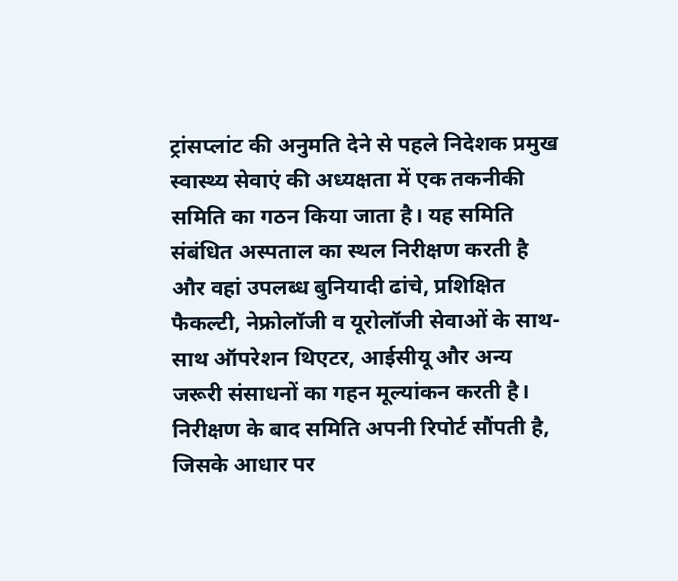ट्रांसप्लांट की अनुमति देने से पहले निदेशक प्रमुख स्वास्थ्य सेवाएं की अध्यक्षता में एक तकनीकी समिति का गठन किया जाता है। यह समिति संबंधित अस्पताल का स्थल निरीक्षण करती है और वहां उपलब्ध बुनियादी ढांचे, प्रशिक्षित फैकल्टी, नेफ्रोलॉजी व यूरोलॉजी सेवाओं के साथ-साथ ऑपरेशन थिएटर, आईसीयू और अन्य जरूरी संसाधनों का गहन मूल्यांकन करती है। निरीक्षण के बाद समिति अपनी रिपोर्ट सौंपती है, जिसके आधार पर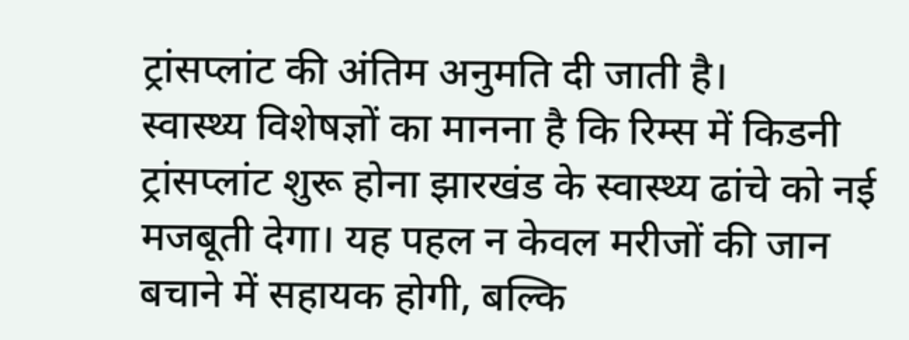ट्रांसप्लांट की अंतिम अनुमति दी जाती है।
स्वास्थ्य विशेषज्ञों का मानना है कि रिम्स में किडनी ट्रांसप्लांट शुरू होना झारखंड के स्वास्थ्य ढांचे को नई मजबूती देगा। यह पहल न केवल मरीजों की जान बचाने में सहायक होगी, बल्कि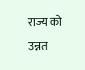राज्य को उन्नत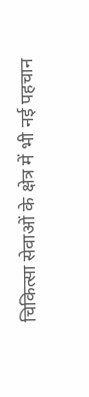चिकित्सा सेवाओं के क्षेत्र में भी नई पहचान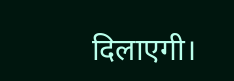दिलाएगी।